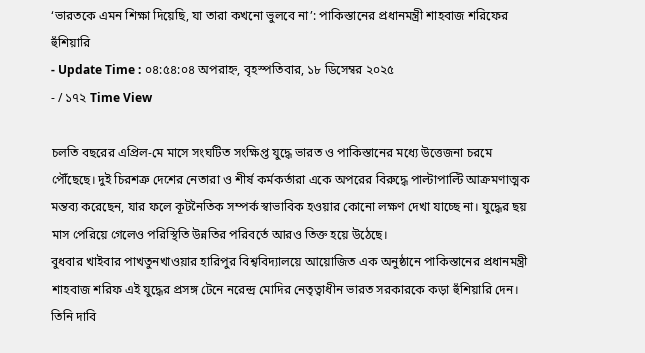‘ভারতকে এমন শিক্ষা দিয়েছি, যা তারা কখনো ভুলবে না’: পাকিস্তানের প্রধানমন্ত্রী শাহবাজ শরিফের হুঁশিয়ারি
- Update Time : ০৪:৫৪:০৪ অপরাহ্ন, বৃহস্পতিবার, ১৮ ডিসেম্বর ২০২৫
- / ১৭২ Time View

চলতি বছরের এপ্রিল-মে মাসে সংঘটিত সংক্ষিপ্ত যুদ্ধে ভারত ও পাকিস্তানের মধ্যে উত্তেজনা চরমে পৌঁছেছে। দুই চিরশত্রু দেশের নেতারা ও শীর্ষ কর্মকর্তারা একে অপরের বিরুদ্ধে পাল্টাপাল্টি আক্রমণাত্মক মন্তব্য করেছেন, যার ফলে কূটনৈতিক সম্পর্ক স্বাভাবিক হওয়ার কোনো লক্ষণ দেখা যাচ্ছে না। যুদ্ধের ছয় মাস পেরিয়ে গেলেও পরিস্থিতি উন্নতির পরিবর্তে আরও তিক্ত হয়ে উঠেছে।
বুধবার খাইবার পাখতুনখাওয়ার হারিপুর বিশ্ববিদ্যালয়ে আয়োজিত এক অনুষ্ঠানে পাকিস্তানের প্রধানমন্ত্রী শাহবাজ শরিফ এই যুদ্ধের প্রসঙ্গ টেনে নরেন্দ্র মোদির নেতৃত্বাধীন ভারত সরকারকে কড়া হুঁশিয়ারি দেন। তিনি দাবি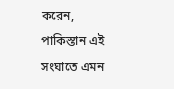করেন, পাকিস্তান এই সংঘাতে এমন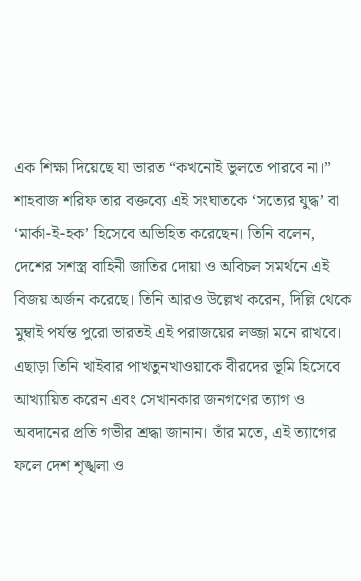এক শিক্ষা দিয়েছে যা ভারত “কখনোই ভুলতে পারবে না।”
শাহবাজ শরিফ তার বক্তব্যে এই সংঘাতকে ‘সত্যের যুদ্ধ’ বা ‘মার্কা-ই-হক’ হিসেবে অভিহিত করেছেন। তিনি বলেন, দেশের সশস্ত্র বাহিনী জাতির দোয়া ও অবিচল সমর্থনে এই বিজয় অর্জন করেছে। তিনি আরও উল্লেখ করেন, দিল্লি থেকে মুম্বাই পর্যন্ত পুরো ভারতই এই পরাজয়ের লজ্জা মনে রাখবে। এছাড়া তিনি খাইবার পাখতুনখাওয়াকে বীরদের ভূমি হিসেবে আখ্যায়িত করেন এবং সেখানকার জনগণের ত্যাগ ও অবদানের প্রতি গভীর শ্রদ্ধা জানান। তাঁর মতে, এই ত্যাগের ফলে দেশ শৃঙ্খলা ও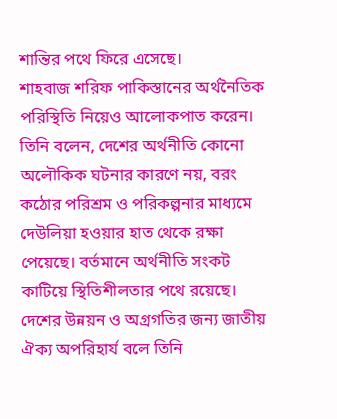শান্তির পথে ফিরে এসেছে।
শাহবাজ শরিফ পাকিস্তানের অর্থনৈতিক পরিস্থিতি নিয়েও আলোকপাত করেন। তিনি বলেন, দেশের অর্থনীতি কোনো অলৌকিক ঘটনার কারণে নয়, বরং কঠোর পরিশ্রম ও পরিকল্পনার মাধ্যমে দেউলিয়া হওয়ার হাত থেকে রক্ষা পেয়েছে। বর্তমানে অর্থনীতি সংকট কাটিয়ে স্থিতিশীলতার পথে রয়েছে। দেশের উন্নয়ন ও অগ্রগতির জন্য জাতীয় ঐক্য অপরিহার্য বলে তিনি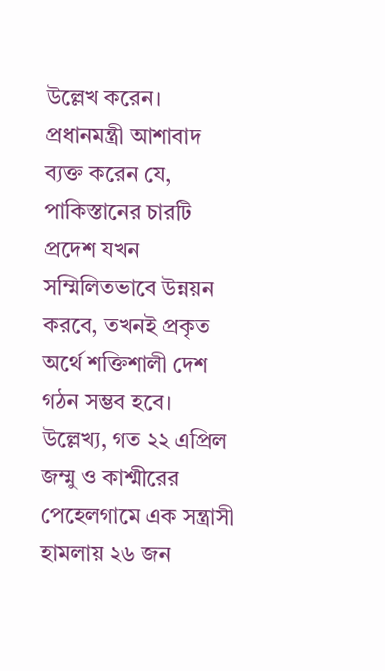উল্লেখ করেন। প্রধানমন্ত্রী আশাবাদ ব্যক্ত করেন যে, পাকিস্তানের চারটি প্রদেশ যখন সম্মিলিতভাবে উন্নয়ন করবে, তখনই প্রকৃত অর্থে শক্তিশালী দেশ গঠন সম্ভব হবে।
উল্লেখ্য, গত ২২ এপ্রিল জম্মু ও কাশ্মীরের পেহেলগামে এক সন্ত্রাসী হামলায় ২৬ জন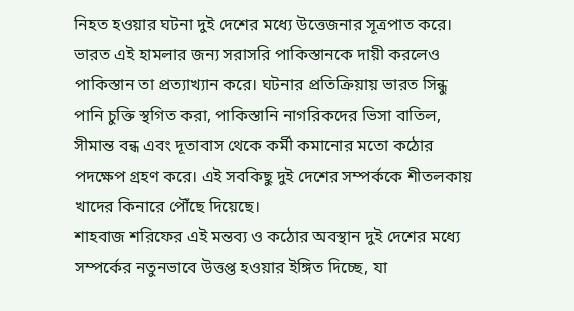নিহত হওয়ার ঘটনা দুই দেশের মধ্যে উত্তেজনার সূত্রপাত করে। ভারত এই হামলার জন্য সরাসরি পাকিস্তানকে দায়ী করলেও পাকিস্তান তা প্রত্যাখ্যান করে। ঘটনার প্রতিক্রিয়ায় ভারত সিন্ধু পানি চুক্তি স্থগিত করা, পাকিস্তানি নাগরিকদের ভিসা বাতিল, সীমান্ত বন্ধ এবং দূতাবাস থেকে কর্মী কমানোর মতো কঠোর পদক্ষেপ গ্রহণ করে। এই সবকিছু দুই দেশের সম্পর্ককে শীতলকায় খাদের কিনারে পৌঁছে দিয়েছে।
শাহবাজ শরিফের এই মন্তব্য ও কঠোর অবস্থান দুই দেশের মধ্যে সম্পর্কের নতুনভাবে উত্তপ্ত হওয়ার ইঙ্গিত দিচ্ছে, যা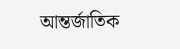আন্তর্জাতিক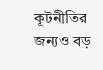কূটনীতির জন্যও বড়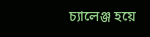চ্যালেঞ্জ হয়ে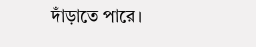দাঁড়াতে পারে।